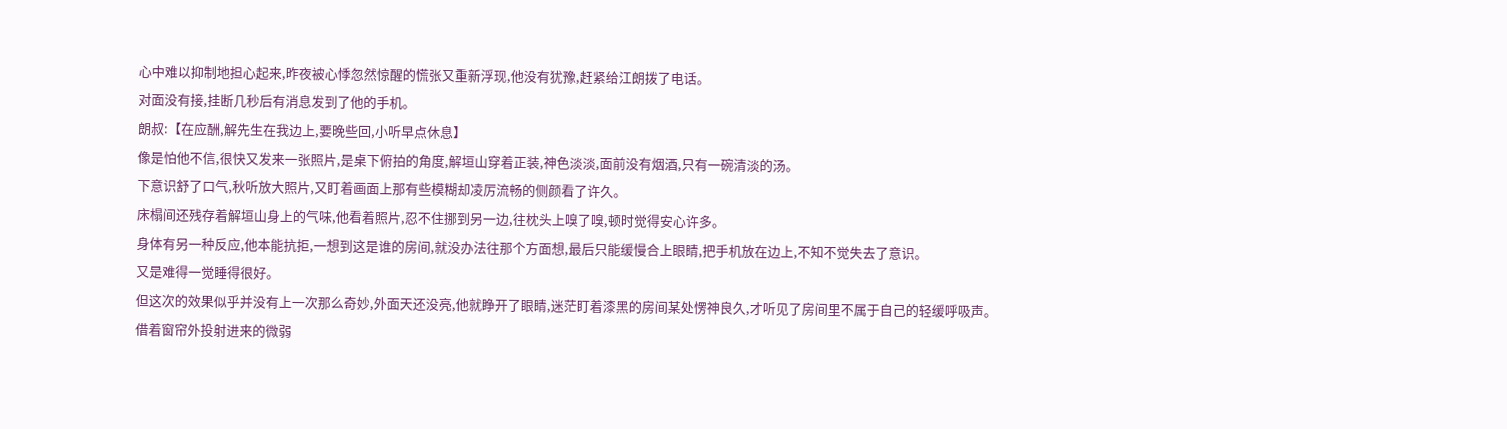心中难以抑制地担心起来,昨夜被心悸忽然惊醒的慌张又重新浮现,他没有犹豫,赶紧给江朗拨了电话。
对面没有接,挂断几秒后有消息发到了他的手机。
朗叔:【在应酬,解先生在我边上,要晚些回,小听早点休息】
像是怕他不信,很快又发来一张照片,是桌下俯拍的角度,解垣山穿着正装,神色淡淡,面前没有烟酒,只有一碗清淡的汤。
下意识舒了口气,秋听放大照片,又盯着画面上那有些模糊却凌厉流畅的侧颜看了许久。
床榻间还残存着解垣山身上的气味,他看着照片,忍不住挪到另一边,往枕头上嗅了嗅,顿时觉得安心许多。
身体有另一种反应,他本能抗拒,一想到这是谁的房间,就没办法往那个方面想,最后只能缓慢合上眼睛,把手机放在边上,不知不觉失去了意识。
又是难得一觉睡得很好。
但这次的效果似乎并没有上一次那么奇妙,外面天还没亮,他就睁开了眼睛,迷茫盯着漆黑的房间某处愣神良久,才听见了房间里不属于自己的轻缓呼吸声。
借着窗帘外投射进来的微弱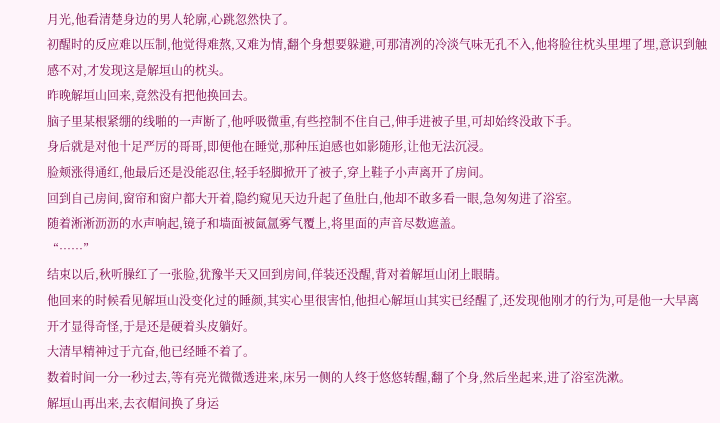月光,他看清楚身边的男人轮廓,心跳忽然快了。
初醒时的反应难以压制,他觉得难熬,又难为情,翻个身想要躲避,可那清冽的冷淡气味无孔不入,他将脸往枕头里埋了埋,意识到触感不对,才发现这是解垣山的枕头。
昨晚解垣山回来,竟然没有把他换回去。
脑子里某根紧绷的线啪的一声断了,他呼吸微重,有些控制不住自己,伸手进被子里,可却始终没敢下手。
身后就是对他十足严厉的哥哥,即便他在睡觉,那种压迫感也如影随形,让他无法沉浸。
脸颊涨得通红,他最后还是没能忍住,轻手轻脚掀开了被子,穿上鞋子小声离开了房间。
回到自己房间,窗帘和窗户都大开着,隐约窥见天边升起了鱼肚白,他却不敢多看一眼,急匆匆进了浴室。
随着淅淅沥沥的水声响起,镜子和墙面被氤氲雾气覆上,将里面的声音尽数遮盖。
“……”
结束以后,秋听臊红了一张脸,犹豫半天又回到房间,佯装还没醒,背对着解垣山闭上眼睛。
他回来的时候看见解垣山没变化过的睡颜,其实心里很害怕,他担心解垣山其实已经醒了,还发现他刚才的行为,可是他一大早离开才显得奇怪,于是还是硬着头皮躺好。
大清早精神过于亢奋,他已经睡不着了。
数着时间一分一秒过去,等有亮光微微透进来,床另一侧的人终于悠悠转醒,翻了个身,然后坐起来,进了浴室洗漱。
解垣山再出来,去衣帽间换了身运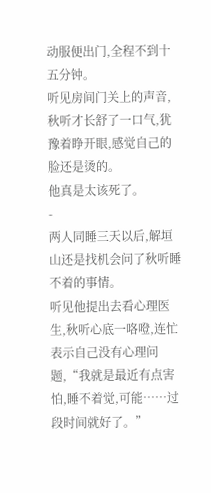动服便出门,全程不到十五分钟。
听见房间门关上的声音,秋听才长舒了一口气,犹豫着睁开眼,感觉自己的脸还是烫的。
他真是太该死了。
-
两人同睡三天以后,解垣山还是找机会问了秋听睡不着的事情。
听见他提出去看心理医生,秋听心底一咯噔,连忙表示自己没有心理问题,“我就是最近有点害怕,睡不着觉,可能……过段时间就好了。”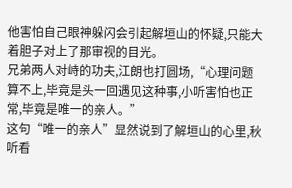他害怕自己眼神躲闪会引起解垣山的怀疑,只能大着胆子对上了那审视的目光。
兄弟两人对峙的功夫,江朗也打圆场,“心理问题算不上,毕竟是头一回遇见这种事,小听害怕也正常,毕竟是唯一的亲人。”
这句“唯一的亲人”显然说到了解垣山的心里,秋听看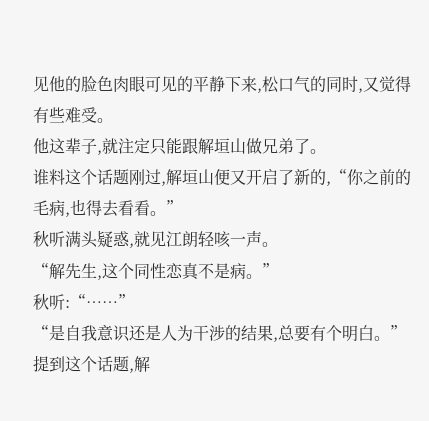见他的脸色肉眼可见的平静下来,松口气的同时,又觉得有些难受。
他这辈子,就注定只能跟解垣山做兄弟了。
谁料这个话题刚过,解垣山便又开启了新的,“你之前的毛病,也得去看看。”
秋听满头疑惑,就见江朗轻咳一声。
“解先生,这个同性恋真不是病。”
秋听:“……”
“是自我意识还是人为干涉的结果,总要有个明白。”提到这个话题,解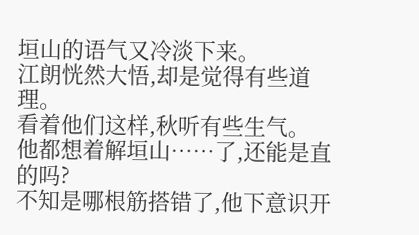垣山的语气又冷淡下来。
江朗恍然大悟,却是觉得有些道理。
看着他们这样,秋听有些生气。
他都想着解垣山……了,还能是直的吗?
不知是哪根筋搭错了,他下意识开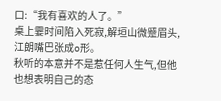口:“我有喜欢的人了。”
桌上霎时间陷入死寂,解垣山微蹙眉头,江朗嘴巴张成o形。
秋听的本意并不是惹任何人生气,但他也想表明自己的态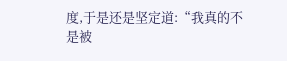度,于是还是坚定道:“我真的不是被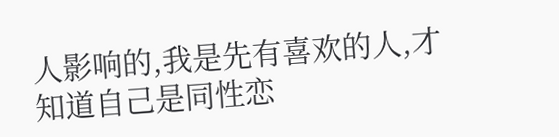人影响的,我是先有喜欢的人,才知道自己是同性恋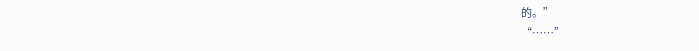的。”
“……”